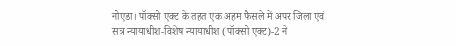नोएडा। पॉक्सो एक्ट के तहत एक अहम फैसले में अपर जिला एवं सत्र न्यायाधीश-विशेष न्यायाधीश (पॉक्सो एक्ट)-2 ने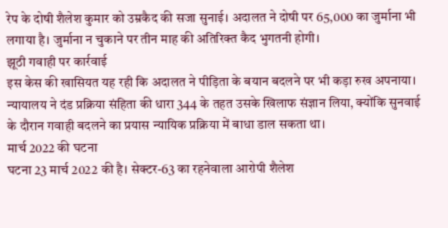रेप के दोषी शैलेश कुमार को उम्रकैद की सजा सुनाई। अदालत ने दोषी पर 65,000 का जुर्माना भी लगाया है। जुर्माना न चुकाने पर तीन माह की अतिरिक्त कैद भुगतनी होगी।
झूठी गवाही पर कार्रवाई
इस केस की खासियत यह रही कि अदालत ने पीड़िता के बयान बदलने पर भी कड़ा रुख अपनाया। न्यायालय ने दंड प्रक्रिया संहिता की धारा 344 के तहत उसके खिलाफ संज्ञान लिया, क्योंकि सुनवाई के दौरान गवाही बदलने का प्रयास न्यायिक प्रक्रिया में बाधा डाल सकता था।
मार्च 2022 की घटना
घटना 23 मार्च 2022 की है। सेक्टर-63 का रहनेवाला आरोपी शैलेश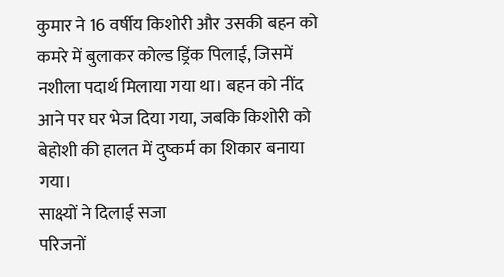कुमार ने 16 वर्षीय किशोरी और उसकी बहन को कमरे में बुलाकर कोल्ड ड्रिंक पिलाई, जिसमें नशीला पदार्थ मिलाया गया था। बहन को नींद आने पर घर भेज दिया गया, जबकि किशोरी को बेहोशी की हालत में दुष्कर्म का शिकार बनाया गया।
साक्ष्यों ने दिलाई सजा
परिजनों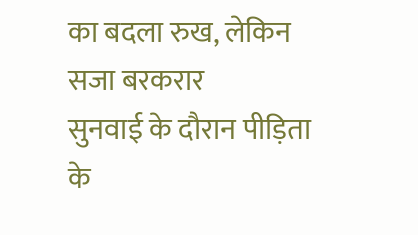का बदला रुख, लेकिन सजा बरकरार
सुनवाई के दौरान पीड़िता के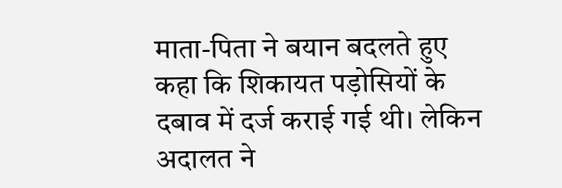माता-पिता ने बयान बदलते हुए कहा कि शिकायत पड़ोसियों के दबाव में दर्ज कराई गई थी। लेकिन अदालत ने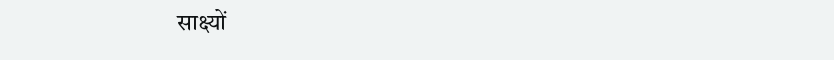साक्ष्यों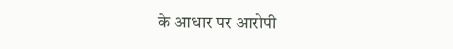के आधार पर आरोपी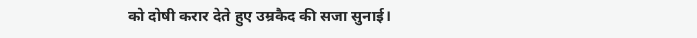को दोषी करार देते हुए उम्रकैद की सजा सुनाई।